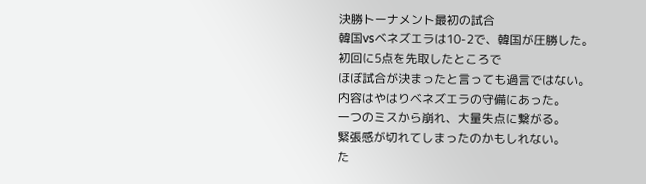決勝トーナメント最初の試合
韓国vsベネズエラは10-2で、韓国が圧勝した。
初回に5点を先取したところで
ほぼ試合が決まったと言っても過言ではない。
内容はやはりベネズエラの守備にあった。
一つのミスから崩れ、大量失点に繋がる。
緊張感が切れてしまったのかもしれない。
た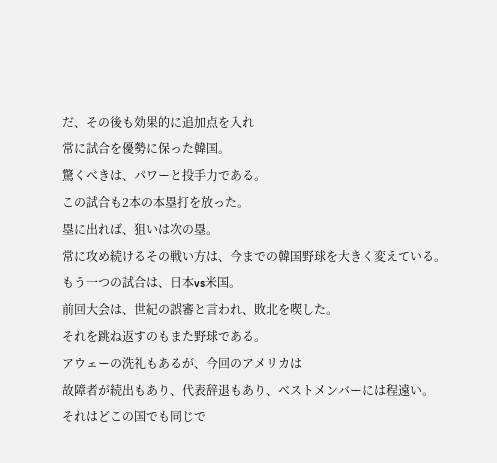だ、その後も効果的に追加点を入れ
常に試合を優勢に保った韓国。
驚くべきは、パワーと投手力である。
この試合も2本の本塁打を放った。
塁に出れば、狙いは次の塁。
常に攻め続けるその戦い方は、今までの韓国野球を大きく変えている。
もう一つの試合は、日本vs米国。
前回大会は、世紀の誤審と言われ、敗北を喫した。
それを跳ね返すのもまた野球である。
アウェーの洗礼もあるが、今回のアメリカは
故障者が続出もあり、代表辞退もあり、ベストメンバーには程遠い。
それはどこの国でも同じで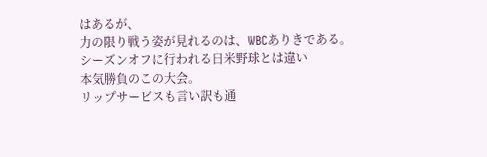はあるが、
力の限り戦う姿が見れるのは、WBCありきである。
シーズンオフに行われる日米野球とは違い
本気勝負のこの大会。
リップサービスも言い訳も通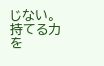じない。
持てる力を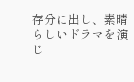存分に出し、素晴らしいドラマを演じ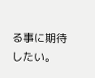る事に期待したい。